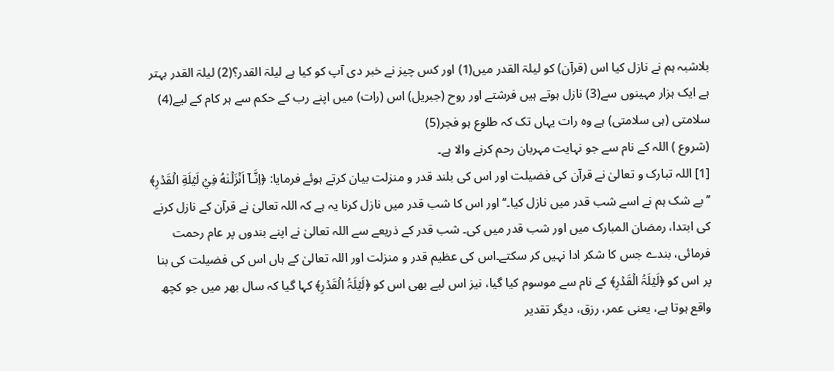بلاشبہ ہم نے نازل کیا اس (قرآن) کو لیلۃ القدر میں(1) اور کس چیز نے خبر دی آپ کو کیا ہے لیلۃ القدر؟(2) لیلۃ القدر بہتر ہے ایک ہزار مہینوں سے(3) نازل ہوتے ہیں فرشتے اور روح (جبریل) اس (رات) میں اپنے رب کے حکم سے ہر کام کے لیے(4) سلامتی (ہی سلامتی) ہے وہ رات یہاں تک کہ طلوع ہو فجر(5)
(شروع ) اللہ کے نام سے جو نہایت مہربان رحم کرنے والا ہے۔
[1] اللہ تبارک و تعالیٰ نے قرآن کی فضیلت اور اس کی بلند قدر و منزلت بیان کرتے ہوئے فرمایا: ﴿اِنَّـاۤ اَنۡزَلۡنٰهُ فِيۡ لَيۡلَةِ الۡقَدۡرِ﴾ ’’بے شک ہم نے اسے شب قدر میں نازل کیا۔‘‘ اور اس کا شب قدر میں نازل کرنا یہ ہے کہ اللہ تعالیٰ نے قرآن کے نازل کرنے کی ابتدا، رمضان المبارک میں اور شب قدر میں کی۔ شب قدر کے ذریعے سے اللہ تعالیٰ نے اپنے بندوں پر عام رحمت فرمائی، بندے جس کا شکر ادا نہیں کر سکتے۔اس کی عظیم قدر و منزلت اور اللہ تعالیٰ کے ہاں اس کی فضیلت کی بنا پر اس کو ﴿لَيۡلَۃُ الۡقَدۡرِ﴾ کے نام سے موسوم کیا گیا، نیز اس لیے بھی اس کو ﴿لَيۡلَۃُ الۡقَدۡرِ﴾ کہا گیا کہ سال بھر میں جو کچھ واقع ہوتا ہے، یعنی عمر، رزق، دیگر تقدیر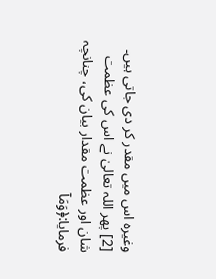وغیرہ اس میں مقدر کر دی جاتی ہیں۔
[2] پھر اللہ تعالیٰ نے اس کی عظمت شان اور عظمت مقدار بیان کی، چنانچہ فرمایا:﴿وَمَاۤ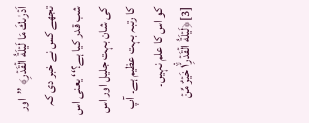اَدۡرٰىكَ مَا لَيۡلَةُ الۡقَدۡرِ﴾ ’’اور تجھے کس نے خبر دی کہ شب قدر کیا ہے؟‘‘ یعنی اس کی شان بہت جلیل اور اس کا رتبہ بہت عظیم ہے۔ آپ کو اس کا علم نہیں۔
[3]﴿لَيۡلَةُ الۡقَدۡرِ١ۙ۬ خَيۡرٌ مِّنۡ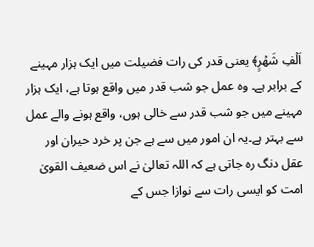اَلۡفِ شَهۡرٍ﴾ یعنی قدر کی رات فضیلت میں ایک ہزار مہینے کے برابر ہے۔ وہ عمل جو شب قدر میں واقع ہوتا ہے، ایک ہزار مہینے میں جو شب قدر سے خالی ہوں، واقع ہونے والے عمل سے بہتر ہے۔یہ ان امور میں سے ہے جن پر خرد حیران اور عقل دنگ رہ جاتی ہے کہ اللہ تعالیٰ نے اس ضعیف القویٰ امت کو ایسی رات سے نوازا جس کے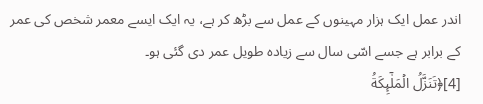اندر عمل ایک ہزار مہینوں کے عمل سے بڑھ کر ہے، یہ ایک ایسے معمر شخص کی عمر کے برابر ہے جسے اسّی سال سے زیادہ طویل عمر دی گئی ہو۔
[4]﴿تَنَزَّلُ الۡمَلٰٓىِٕكَةُ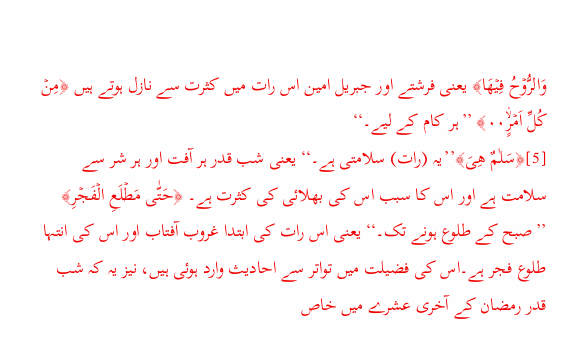وَالرُّوۡحُ فِيۡهَا﴾ یعنی فرشتے اور جبریل امین اس رات میں کثرت سے نازل ہوتے ہیں ﴿مِنۡ كُلِّ اَمۡرٍۙۛ۰۰﴾ ’’ہر کام کے لیے۔‘‘
[5]﴿سَلٰمٌ هِىَ﴾’’یہ (رات) سلامتی ہے۔‘‘ یعنی شب قدر ہر آفت اور ہر شر سے سلامت ہے اور اس کا سبب اس کی بھلائی کی کثرت ہے۔ ﴿حَتّٰى مَطۡلَعِ الۡفَجۡرِ﴾ ’’صبح کے طلوع ہونے تک۔‘‘ یعنی اس رات کی ابتدا غروب آفتاب اور اس کی انتہا طلوع فجر ہے۔اس کی فضیلت میں تواتر سے احادیث وارد ہوئی ہیں، نیز یہ کہ شب قدر رمضان کے آخری عشرے میں خاص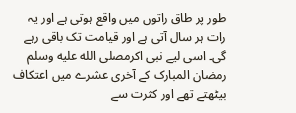طور پر طاق راتوں میں واقع ہوتی ہے اور یہ رات ہر سال آتی ہے اور قیامت تک باقی رہے گی۔ اسی لیے نبی اکرمصلى الله عليه وسلم رمضان المبارک کے آخری عشرے میں اعتکاف بیٹھتے تھے اور کثرت سے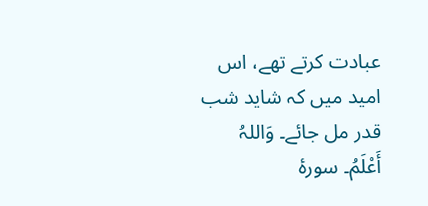عبادت کرتے تھے، اس امید میں کہ شاید شب قدر مل جائے۔ وَاللہُ أَعْلَمُ۔ سورۂ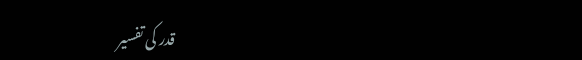قدر کی تفسیر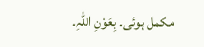مکمل ہوئی۔ بِعَوْنِ اللہِ۔